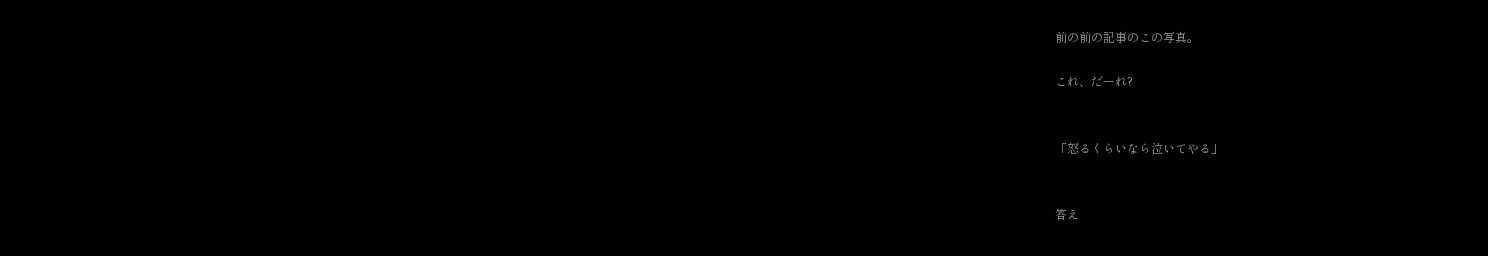前の前の記事のこの写真。

これ、だーれ?


「怒るくらいなら泣いてやる」


答え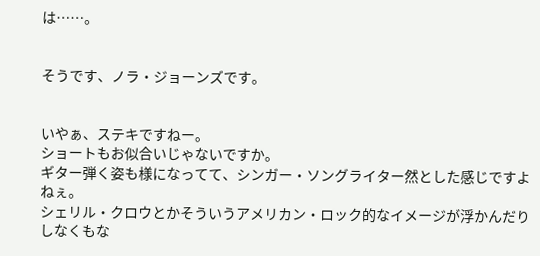は……。


そうです、ノラ・ジョーンズです。


いやぁ、ステキですねー。
ショートもお似合いじゃないですか。
ギター弾く姿も様になってて、シンガー・ソングライター然とした感じですよねぇ。
シェリル・クロウとかそういうアメリカン・ロック的なイメージが浮かんだりしなくもな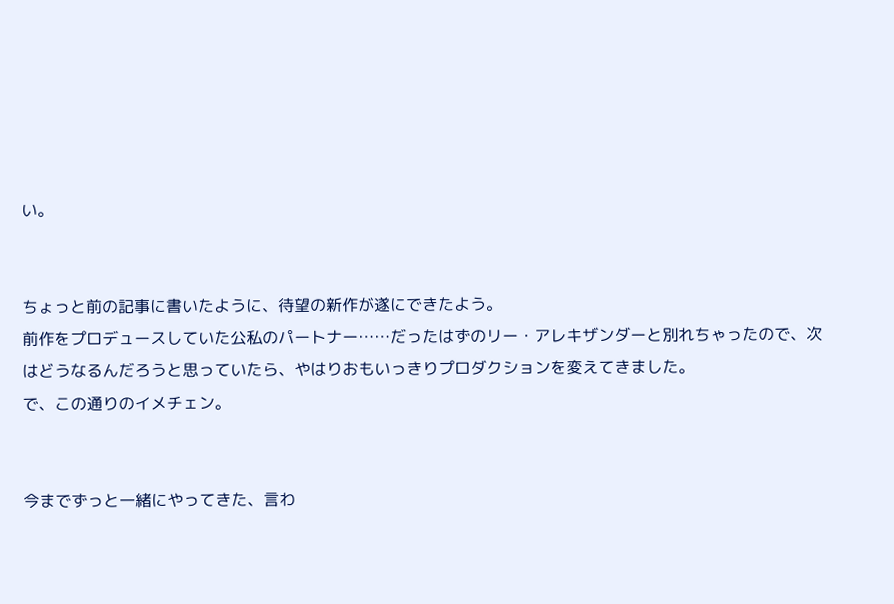い。


ちょっと前の記事に書いたように、待望の新作が遂にできたよう。
前作をプロデュースしていた公私のパートナー……だったはずのリー・アレキザンダーと別れちゃったので、次はどうなるんだろうと思っていたら、やはりおもいっきりプロダクションを変えてきました。
で、この通りのイメチェン。


今までずっと一緒にやってきた、言わ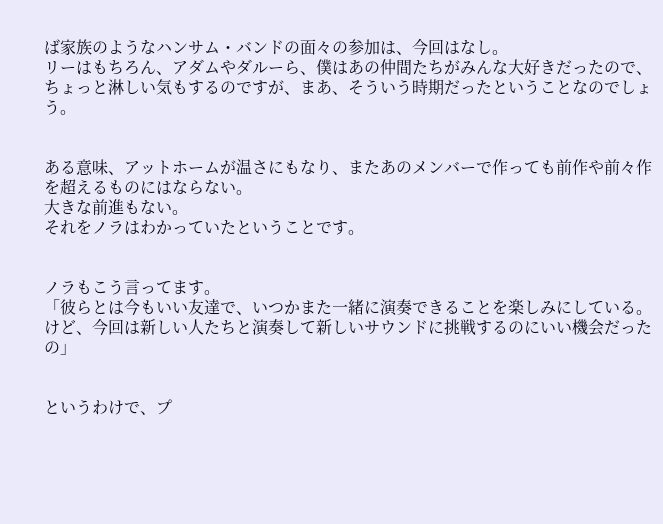ば家族のようなハンサム・バンドの面々の参加は、今回はなし。
リーはもちろん、アダムやダルーら、僕はあの仲間たちがみんな大好きだったので、ちょっと淋しい気もするのですが、まあ、そういう時期だったということなのでしょう。


ある意味、アットホームが温さにもなり、またあのメンバーで作っても前作や前々作を超えるものにはならない。
大きな前進もない。
それをノラはわかっていたということです。


ノラもこう言ってます。
「彼らとは今もいい友達で、いつかまた一緒に演奏できることを楽しみにしている。けど、今回は新しい人たちと演奏して新しいサウンドに挑戦するのにいい機会だったの」


というわけで、プ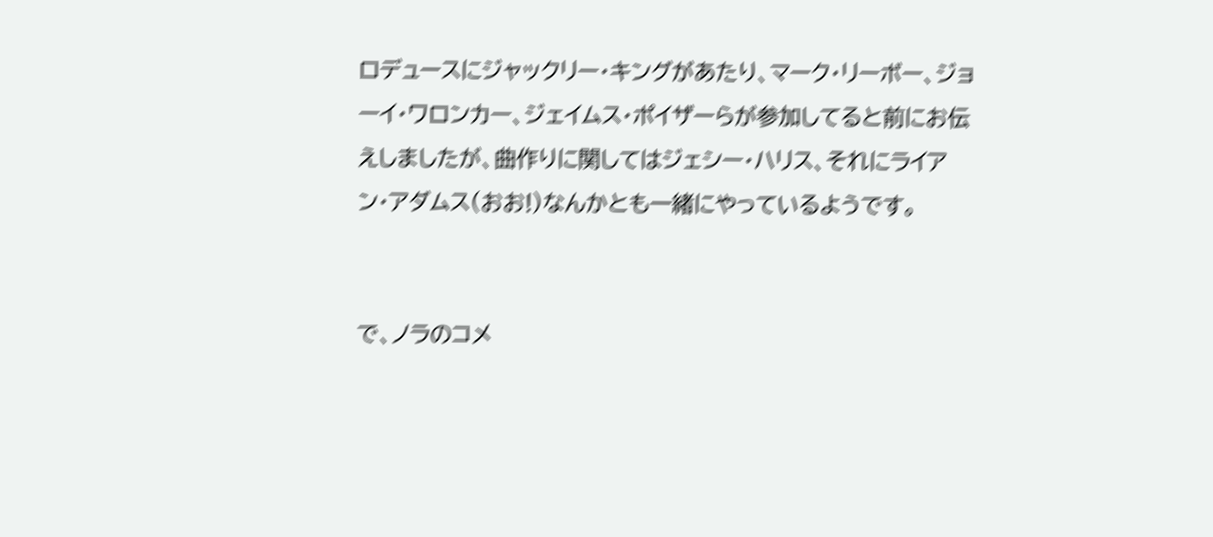ロデュースにジャックリー・キングがあたり、マーク・リーボー、ジョーイ・ワロンカー、ジェイムス・ポイザーらが参加してると前にお伝えしましたが、曲作りに関してはジェシー・ハリス、それにライアン・アダムス(おお!)なんかとも一緒にやっているようです。


で、ノラのコメ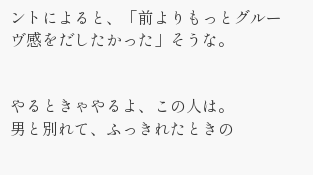ントによると、「前よりもっとグルーヴ感をだしたかった」そうな。


やるときゃやるよ、この人は。
男と別れて、ふっきれたときの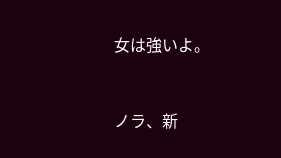女は強いよ。


ノラ、新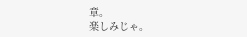章。
楽しみじゃ。